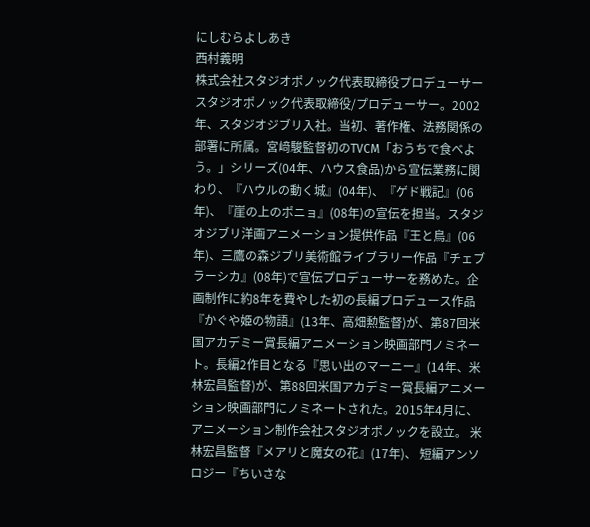にしむらよしあき
西村義明
株式会社スタジオポノック代表取締役プロデューサー
スタジオポノック代表取締役/プロデューサー。2002年、スタジオジブリ入社。当初、著作権、法務関係の部署に所属。宮﨑駿監督初のTVCM「おうちで食べよう。」シリーズ(04年、ハウス食品)から宣伝業務に関わり、『ハウルの動く城』(04年)、『ゲド戦記』(06年)、『崖の上のポニョ』(08年)の宣伝を担当。スタジオジブリ洋画アニメーション提供作品『王と鳥』(06年)、三鷹の森ジブリ美術館ライブラリー作品『チェブラーシカ』(08年)で宣伝プロデューサーを務めた。企画制作に約8年を費やした初の長編プロデュース作品『かぐや姫の物語』(13年、高畑勲監督)が、第87回米国アカデミー賞長編アニメーション映画部門ノミネート。長編2作目となる『思い出のマーニー』(14年、米林宏昌監督)が、第88回米国アカデミー賞長編アニメーション映画部門にノミネートされた。2015年4月に、アニメーション制作会社スタジオポノックを設立。 米林宏昌監督『メアリと魔女の花』(17年)、 短編アンソロジー『ちいさな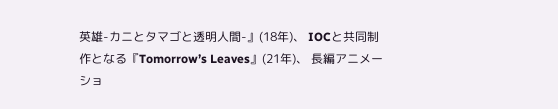英雄-カニとタマゴと透明人間-』(18年)、 IOCと共同制作となる『Tomorrow’s Leaves』(21年)、 長編アニメーショ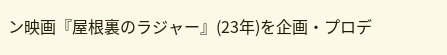ン映画『屋根裏のラジャー』(23年)を企画・プロデ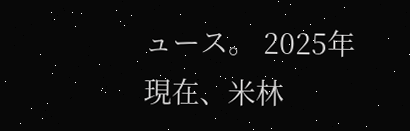ュース。 2025年現在、米林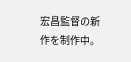宏昌監督の新作を制作中。